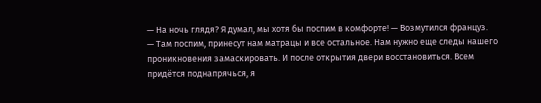— На ночь глядя? Я думал, мы хотя бы поспим в комфорте! — Возмутился француз.
— Там поспим, принесут нам матрацы и все остальное. Нам нужно еще следы нашего проникновения замаскировать. И после открытия двери восстановиться. Всем придётся поднапрячься, я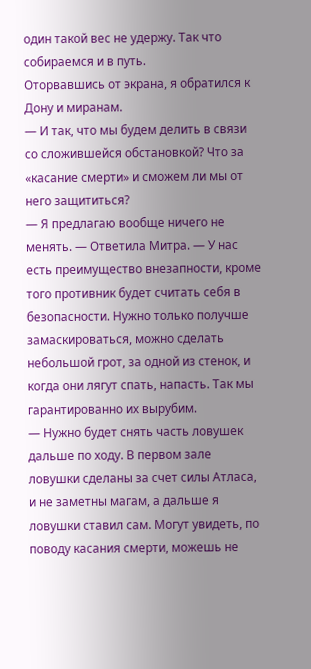один такой вес не удержу. Так что собираемся и в путь.
Оторвавшись от экрана, я обратился к Дону и миранам.
— И так, что мы будем делить в связи со сложившейся обстановкой? Что за «касание смерти» и сможем ли мы от него защититься?
— Я предлагаю вообще ничего не менять. — Ответила Митра. — У нас есть преимущество внезапности, кроме того противник будет считать себя в безопасности. Нужно только получше замаскироваться, можно сделать небольшой грот, за одной из стенок, и когда они лягут спать, напасть. Так мы гарантированно их вырубим.
— Нужно будет снять часть ловушек дальше по ходу. В первом зале ловушки сделаны за счет силы Атласа, и не заметны магам, а дальше я ловушки ставил сам. Могут увидеть, по поводу касания смерти, можешь не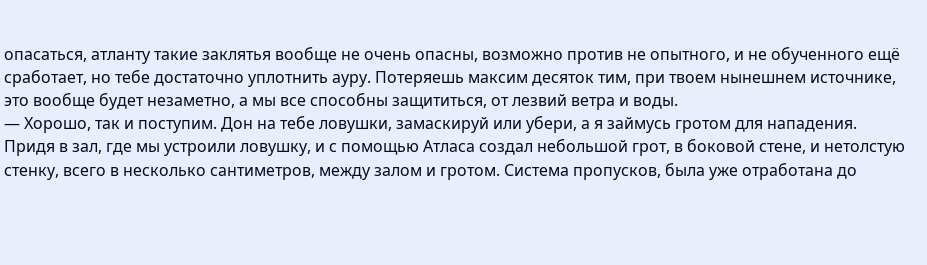опасаться, атланту такие заклятья вообще не очень опасны, возможно против не опытного, и не обученного ещё сработает, но тебе достаточно уплотнить ауру. Потеряешь максим десяток тим, при твоем нынешнем источнике, это вообще будет незаметно, а мы все способны защититься, от лезвий ветра и воды.
— Хорошо, так и поступим. Дон на тебе ловушки, замаскируй или убери, а я займусь гротом для нападения.
Придя в зал, где мы устроили ловушку, и с помощью Атласа создал небольшой грот, в боковой стене, и нетолстую стенку, всего в несколько сантиметров, между залом и гротом. Система пропусков, была уже отработана до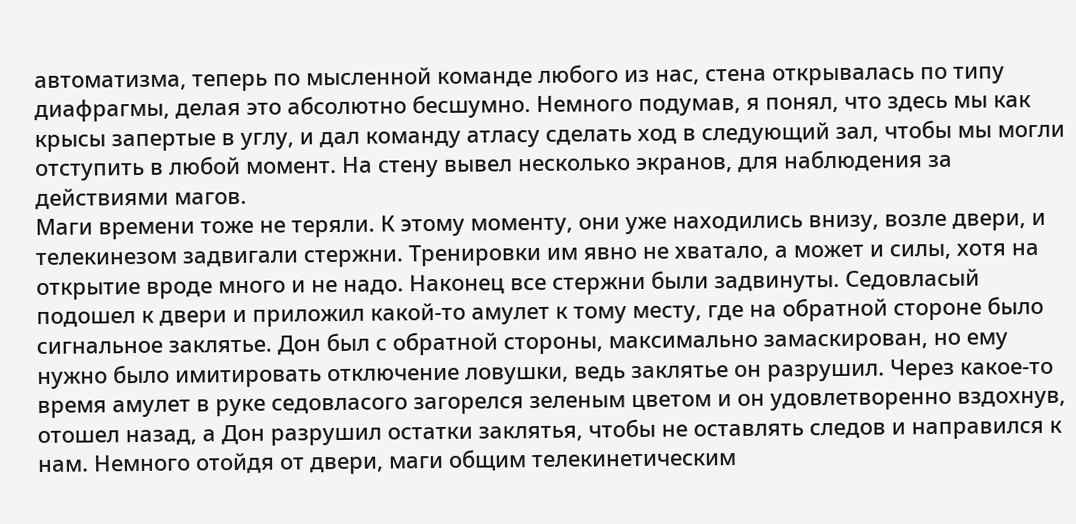автоматизма, теперь по мысленной команде любого из нас, стена открывалась по типу диафрагмы, делая это абсолютно бесшумно. Немного подумав, я понял, что здесь мы как крысы запертые в углу, и дал команду атласу сделать ход в следующий зал, чтобы мы могли отступить в любой момент. На стену вывел несколько экранов, для наблюдения за действиями магов.
Маги времени тоже не теряли. К этому моменту, они уже находились внизу, возле двери, и телекинезом задвигали стержни. Тренировки им явно не хватало, а может и силы, хотя на открытие вроде много и не надо. Наконец все стержни были задвинуты. Седовласый подошел к двери и приложил какой-то амулет к тому месту, где на обратной стороне было сигнальное заклятье. Дон был с обратной стороны, максимально замаскирован, но ему нужно было имитировать отключение ловушки, ведь заклятье он разрушил. Через какое-то время амулет в руке седовласого загорелся зеленым цветом и он удовлетворенно вздохнув, отошел назад, а Дон разрушил остатки заклятья, чтобы не оставлять следов и направился к нам. Немного отойдя от двери, маги общим телекинетическим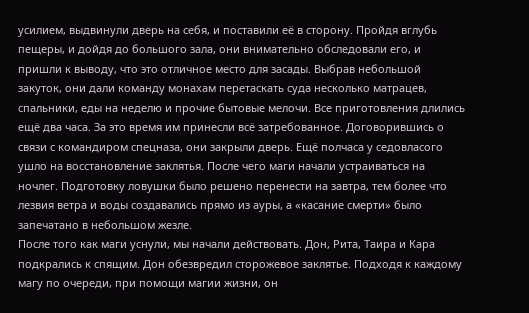усилием, выдвинули дверь на себя, и поставили её в сторону. Пройдя вглубь пещеры, и дойдя до большого зала, они внимательно обследовали его, и пришли к выводу, что это отличное место для засады. Выбрав небольшой закуток, они дали команду монахам перетаскать суда несколько матрацев, спальники, еды на неделю и прочие бытовые мелочи. Все приготовления длились ещё два часа. За это время им принесли всё затребованное. Договорившись о связи с командиром спецназа, они закрыли дверь. Ещё полчаса у седовласого ушло на восстановление заклятья. После чего маги начали устраиваться на ночлег. Подготовку ловушки было решено перенести на завтра, тем более что лезвия ветра и воды создавались прямо из ауры, а «касание смерти» было запечатано в небольшом жезле.
После того как маги уснули, мы начали действовать. Дон, Рита, Таира и Кара подкрались к спящим. Дон обезвредил сторожевое заклятье. Подходя к каждому магу по очереди, при помощи магии жизни, он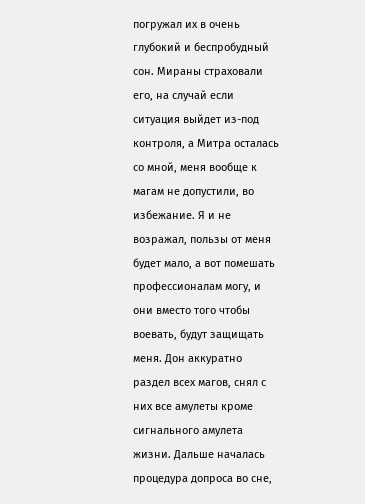погружал их в очень глубокий и беспробудный сон. Мираны страховали его, на случай если ситуация выйдет из-под контроля, а Митра осталась со мной, меня вообще к магам не допустили, во избежание. Я и не возражал, пользы от меня будет мало, а вот помешать профессионалам могу, и они вместо того чтобы воевать, будут защищать меня. Дон аккуратно раздел всех магов, снял с них все амулеты кроме сигнального амулета жизни. Дальше началась процедура допроса во сне,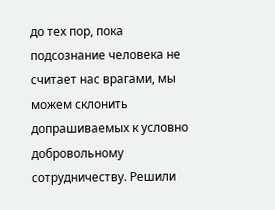до тех пор, пока подсознание человека не считает нас врагами, мы можем склонить допрашиваемых к условно добровольному сотрудничеству. Решили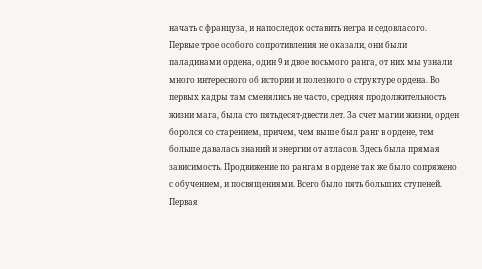начать с француза, и напоследок оставить негра и седовласого.
Первые трое особого сопротивления не оказали, они были паладинами ордена, один 9 и двое восьмого ранга, от них мы узнали много интересного об истории и полезного о структуре ордена. Во первых кадры там сменялись не часто, средняя продолжительность жизни мага, была сто пятьдесят-двести лет. За счет магии жизни, орден боролся со старением, причем, чем выше был ранг в ордене, тем больше давалась знаний и энергии от атласов. Здесь была прямая зависимость. Продвижение по рангам в ордене так же было сопряжено с обучением, и посвящениями. Всего было пять больших ступеней. Первая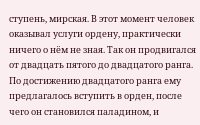ступень, мирская. В этот момент человек оказывал услуги ордену, практически ничего о нём не зная. Так он продвигался от двадцать пятого до двадцатого ранга. По достижению двадцатого ранга ему предлагалось вступить в орден, после чего он становился паладином, и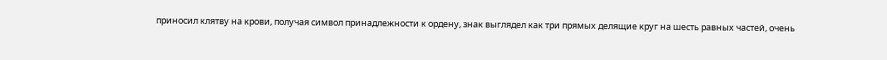приносил клятву на крови, получая символ принадлежности к ордену, знак выглядел как три прямых делящие круг на шесть равных частей, очень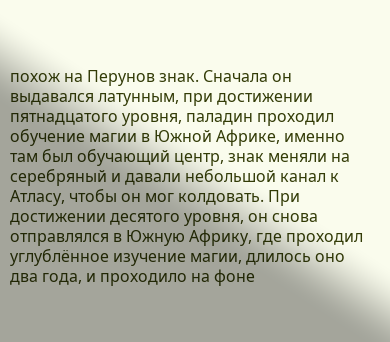похож на Перунов знак. Сначала он выдавался латунным, при достижении пятнадцатого уровня, паладин проходил обучение магии в Южной Африке, именно там был обучающий центр, знак меняли на серебряный и давали небольшой канал к Атласу, чтобы он мог колдовать. При достижении десятого уровня, он снова отправлялся в Южную Африку, где проходил углублённое изучение магии, длилось оно два года, и проходило на фоне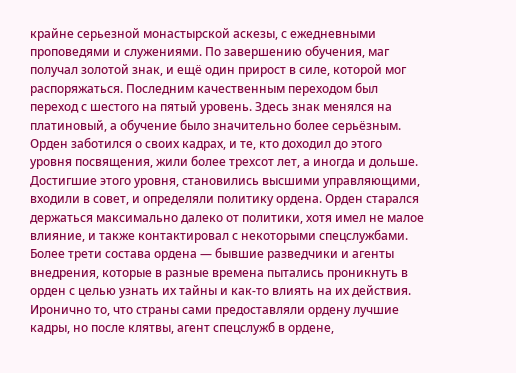крайне серьезной монастырской аскезы, с ежедневными проповедями и служениями. По завершению обучения, маг получал золотой знак, и ещё один прирост в силе, которой мог распоряжаться. Последним качественным переходом был переход с шестого на пятый уровень. Здесь знак менялся на платиновый, а обучение было значительно более серьёзным. Орден заботился о своих кадрах, и те, кто доходил до этого уровня посвящения, жили более трехсот лет, а иногда и дольше. Достигшие этого уровня, становились высшими управляющими, входили в совет, и определяли политику ордена. Орден старался держаться максимально далеко от политики, хотя имел не малое влияние, и также контактировал с некоторыми спецслужбами. Более трети состава ордена — бывшие разведчики и агенты внедрения, которые в разные времена пытались проникнуть в орден с целью узнать их тайны и как-то влиять на их действия. Иронично то, что страны сами предоставляли ордену лучшие кадры, но после клятвы, агент спецслужб в ордене,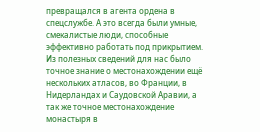превращался в агента ордена в спецслужбе. А это всегда были умные, смекалистые люди, способные эффективно работать под прикрытием. Из полезных сведений для нас было точное знание о местонахождении ещё нескольких атласов, во Франции, в Нидерландах и Саудовской Аравии, а так же точное местонахождение монастыря в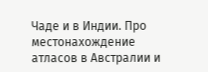Чаде и в Индии. Про местонахождение атласов в Австралии и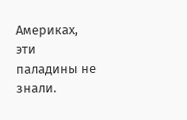Америках, эти паладины не знали.